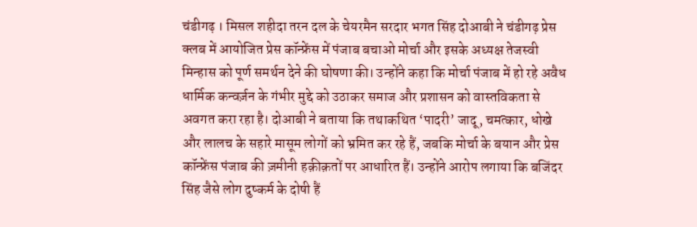चंडीगढ़ । मिसल शहीदा तरन दल के चेयरमैन सरदार भगत सिंह दोआबी ने चंडीगढ़ प्रेस क्लब में आयोजित प्रेस कॉन्फ्रेंस में पंजाब बचाओ मोर्चा और इसके अध्यक्ष तेजस्वी मिन्हास को पूर्ण समर्थन देने की घोषणा की। उन्होंने कहा कि मोर्चा पंजाब में हो रहे अवैध धार्मिक कन्वर्ज़न के गंभीर मुद्दे को उठाकर समाज और प्रशासन को वास्तविकता से अवगत करा रहा है। दोआबी ने बताया कि तथाकथित ‘पादरी’ जादू, चमत्कार, धोखे और लालच के सहारे मासूम लोगों को भ्रमित कर रहे हैं, जबकि मोर्चा के बयान और प्रेस कॉन्फ्रेंस पंजाब की ज़मीनी हक़ीक़तों पर आधारित हैं। उन्होंने आरोप लगाया कि बजिंदर सिंह जैसे लोग दुष्कर्म के दोषी हैं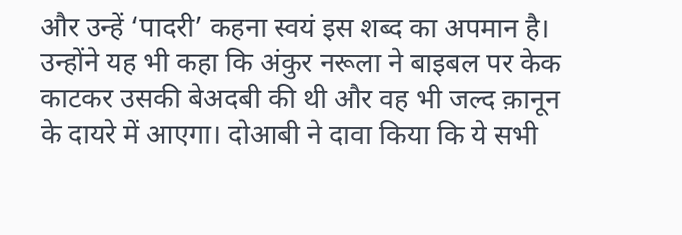और उन्हें ‘पादरी’ कहना स्वयं इस शब्द का अपमान है। उन्होंने यह भी कहा कि अंकुर नरूला ने बाइबल पर केक काटकर उसकी बेअदबी की थी और वह भी जल्द क़ानून के दायरे में आएगा। दोआबी ने दावा किया कि ये सभी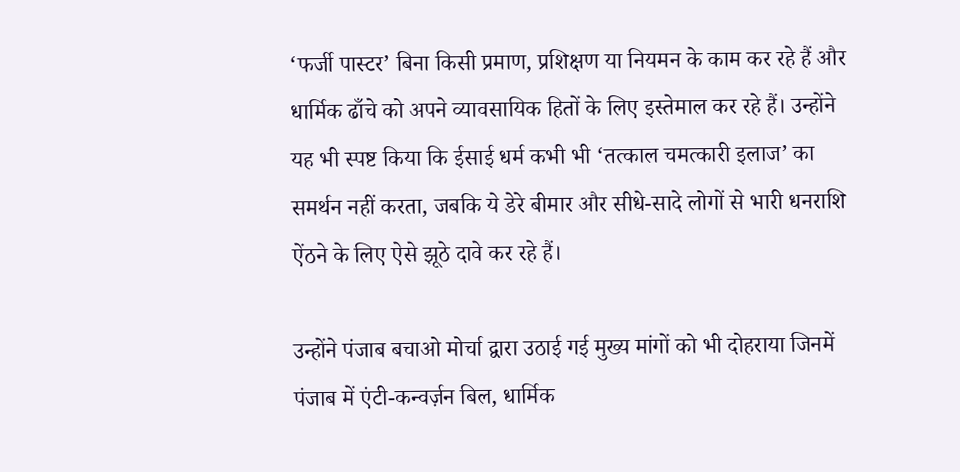‘फर्जी पास्टर’ बिना किसी प्रमाण, प्रशिक्षण या नियमन के काम कर रहे हैं और धार्मिक ढाँचे को अपने व्यावसायिक हितों के लिए इस्तेमाल कर रहे हैं। उन्होंने यह भी स्पष्ट किया कि ईसाई धर्म कभी भी ‘तत्काल चमत्कारी इलाज’ का समर्थन नहीं करता, जबकि ये डेरे बीमार और सीधे-सादे लोगों से भारी धनराशि ऐंठने के लिए ऐसे झूठे दावे कर रहे हैं।

उन्होंने पंजाब बचाओ मोर्चा द्वारा उठाई गई मुख्य मांगों को भी दोहराया जिनमें पंजाब में एंटी-कन्वर्ज़न बिल, धार्मिक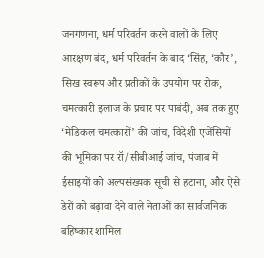जनगणना, धर्म परिवर्तन करने वालों के लिए आरक्षण बंद, धर्म परिवर्तन के बाद ‘सिंह, ‘कौर’, सिख स्वरूप और प्रतीकों के उपयोग पर रोक, चमत्कारी इलाज के प्रचार पर पाबंदी, अब तक हुए ‘मेडिकल चमत्कारों’ की जांच, विदेशी एजेंसियों की भूमिका पर रॉ/सीबीआई जांच, पंजाब में ईसाइयों को अल्पसंख्यक सूची से हटाना, और ऐसे डेरों को बढ़ावा देने वाले नेताओं का सार्वजनिक बहिष्कार शामिल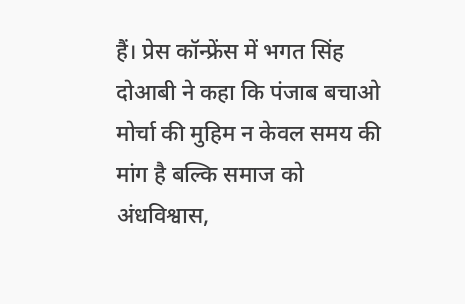हैं। प्रेस कॉन्फ्रेंस में भगत सिंह दोआबी ने कहा कि पंजाब बचाओ मोर्चा की मुहिम न केवल समय की मांग है बल्कि समाज को अंधविश्वास,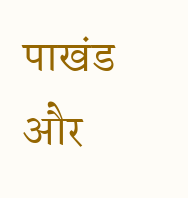पाखंड और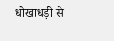धोखाधड़ी से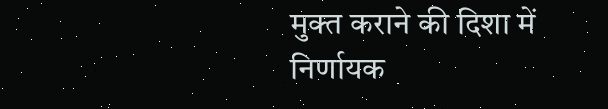मुक्त कराने की दिशा में निर्णायक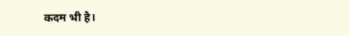कदम भी है।